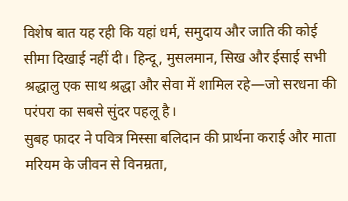विशेष बात यह रही कि यहां धर्म, समुदाय और जाति की कोई सीमा दिखाई नहीं दी। हिन्दू, मुसलमान, सिख और ईसाई सभी श्रद्धालु एक साथ श्रद्धा और सेवा में शामिल रहे—जो सरधना की परंपरा का सबसे सुंदर पहलू है।
सुबह फादर ने पवित्र मिस्सा बलिदान की प्रार्थना कराई और माता मरियम के जीवन से विनम्रता,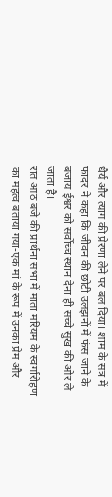धैर्य और त्याग की प्रेरणा लेने पर बल दिया। शाम के सत्र में फादर ने कहा कि जीवन की छोटी उलझनों में फंस जाने के बजाय ईश्वर को सर्वोच्च स्थान देना ही सच्चे सुख की ओर ले जाता है।
रात आठ बजे की प्रार्थना सभा में माता मरियम के स्वर्गारोहण का महत्व बताया गया-एक मां के रूप में उनका प्रेम और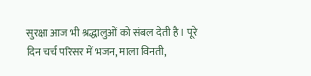सुरक्षा आज भी श्रद्धालुओं को संबल देती है। पूरे दिन चर्च परिसर में भजन, माला विनती,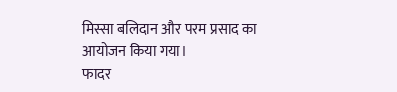मिस्सा बलिदान और परम प्रसाद का आयोजन किया गया।
फादर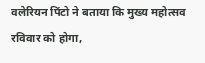वलेरियन पिंटो ने बताया कि मुख्य महोत्सव रविवार को होगा,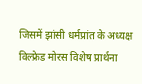जिसमें झांसी धर्मप्रांत के अध्यक्ष विल्फ्रेड मोरस विशेष प्रार्थना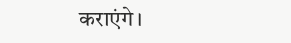कराएंगे।